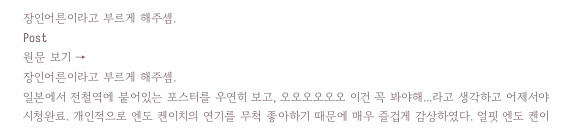장인어른이라고 부르게 해주셈.
Post
원문 보기 →
장인어른이라고 부르게 해주셈.
일본에서 전철역에 붙어있는 포스터를 우연히 보고, 오오오오오오 이건 꼭 봐야해...라고 생각하고 어제서야 시청완료. 개인적으로 엔도 켄이치의 연기를 무척 좋아하기 때문에 매우 즐겁게 감상하였다. 얼핏 엔도 켄이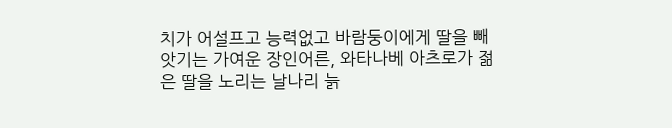치가 어설프고 능력없고 바람둥이에게 딸을 빼앗기는 가여운 장인어른, 와타나베 아츠로가 젊은 딸을 노리는 날나리 늙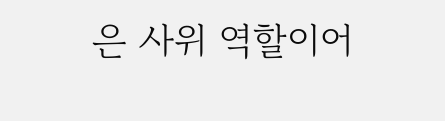은 사위 역할이어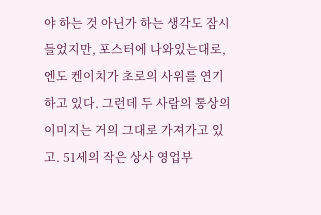야 하는 것 아닌가 하는 생각도 잠시 들었지만, 포스터에 나와있는대로, 엔도 켄이치가 초로의 사위를 연기하고 있다. 그런데 두 사람의 통상의 이미지는 거의 그대로 가져가고 있고. 51세의 작은 상사 영업부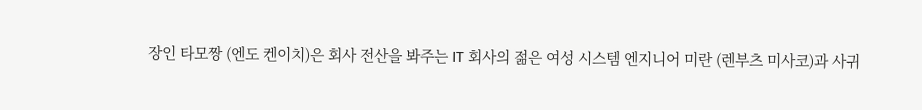장인 타모짱 (엔도 켄이치)은 회사 전산을 봐주는 IT 회사의 젊은 여성 시스템 엔지니어 미란 (렌부츠 미사코)과 사귀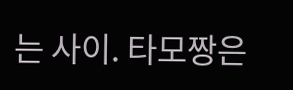는 사이. 타모짱은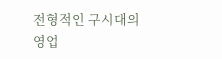전형적인 구시대의 영업